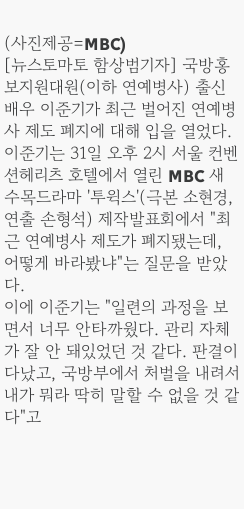(사진제공=MBC)
[뉴스토마토 함상범기자] 국방홍보지원대원(이하 연예병사) 출신 배우 이준기가 최근 벌어진 연예병사 제도 폐지에 대해 입을 열었다.
이준기는 31일 오후 2시 서울 컨벤션헤리츠 호텔에서 열린 MBC 새 수목드라마 '투윅스'(극본 소현경, 연출 손형석) 제작발표회에서 "최근 연예병사 제도가 폐지됐는데, 어떻게 바라봤냐"는 질문을 받았다.
이에 이준기는 "일련의 과정을 보면서 너무 안타까웠다. 관리 자체가 잘 안 돼있었던 것 같다. 판결이 다났고, 국방부에서 처벌을 내려서 내가 뭐라 딱히 말할 수 없을 것 같다"고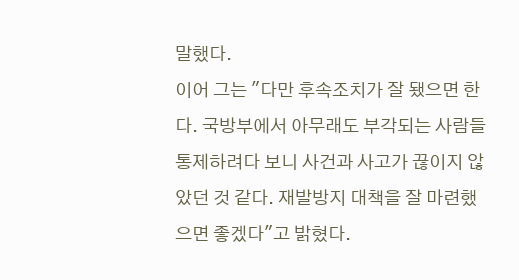말했다.
이어 그는 "다만 후속조치가 잘 됐으면 한다. 국방부에서 아무래도 부각되는 사람들 통제하려다 보니 사건과 사고가 끊이지 않았던 것 같다. 재발방지 대책을 잘 마련했으면 좋겠다"고 밝혔다.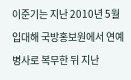이준기는 지난 2010년 5월 입대해 국방홍보원에서 연예병사로 복무한 뒤 지난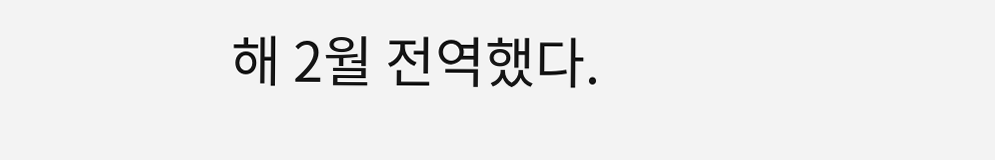해 2월 전역했다.